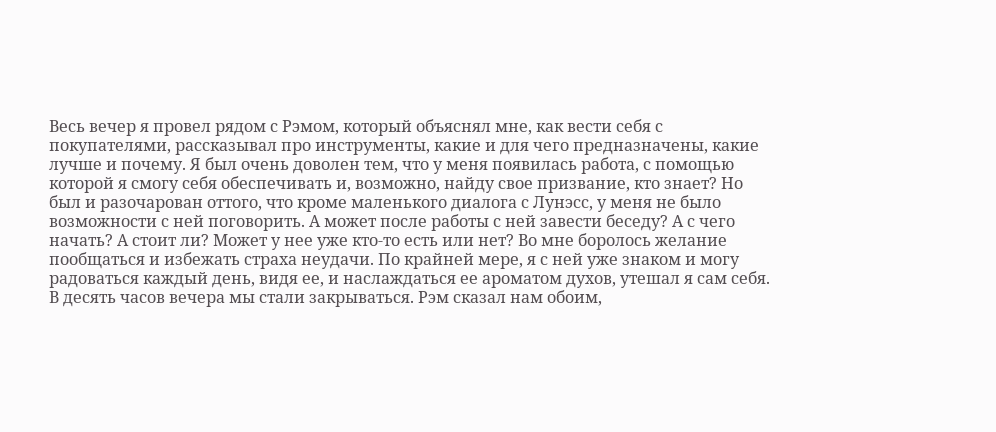Весь вечер я провел рядом с Рэмом, который объяснял мне, как вести себя с покупателями, рассказывал про инструменты, какие и для чего предназначены, какие лучше и почему. Я был очень доволен тем, что у меня появилась работа, с помощью которой я смогу себя обеспечивать и, возможно, найду свое призвание, кто знает? Но был и разочарован оттого, что кроме маленького диалога с Лунэсс, у меня не было возможности с ней поговорить. А может после работы с ней завести беседу? А с чего начать? А стоит ли? Может у нее уже кто-то есть или нет? Во мне боролось желание пообщаться и избежать страха неудачи. По крайней мере, я с ней уже знаком и могу радоваться каждый день, видя ее, и наслаждаться ее ароматом духов, утешал я сам себя.
В десять часов вечера мы стали закрываться. Рэм сказал нам обоим,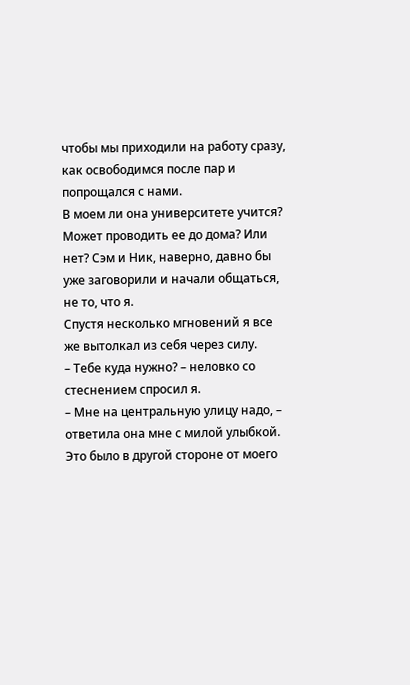чтобы мы приходили на работу сразу, как освободимся после пар и попрощался с нами.
В моем ли она университете учится? Может проводить ее до дома? Или нет? Сэм и Ник, наверно, давно бы уже заговорили и начали общаться, не то, что я.
Спустя несколько мгновений я все же вытолкал из себя через силу.
– Тебе куда нужно? – неловко со стеснением спросил я.
– Мне на центральную улицу надо, – ответила она мне с милой улыбкой.
Это было в другой стороне от моего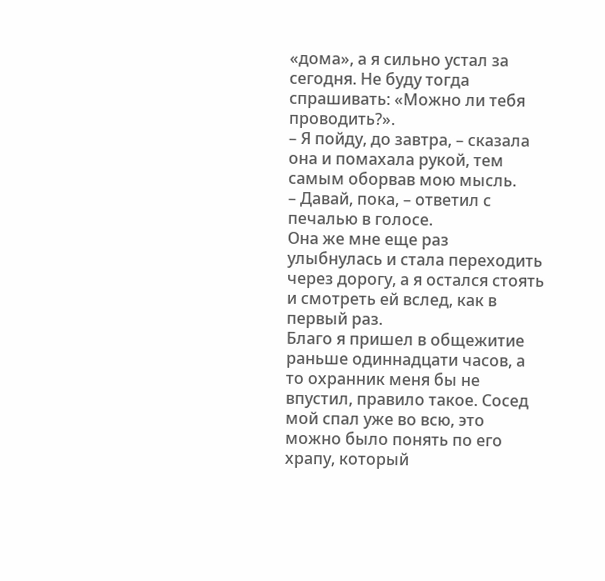«дома», а я сильно устал за сегодня. Не буду тогда спрашивать: «Можно ли тебя проводить?».
– Я пойду, до завтра, – сказала она и помахала рукой, тем самым оборвав мою мысль.
– Давай, пока, – ответил с печалью в голосе.
Она же мне еще раз улыбнулась и стала переходить через дорогу, а я остался стоять и смотреть ей вслед, как в первый раз.
Благо я пришел в общежитие раньше одиннадцати часов, а то охранник меня бы не впустил, правило такое. Сосед мой спал уже во всю, это можно было понять по его храпу, который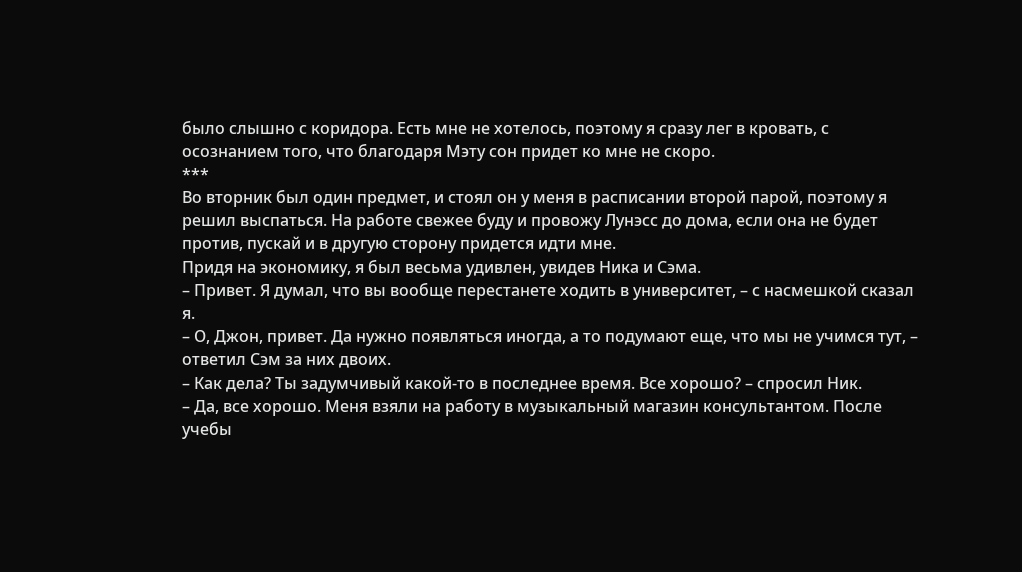было слышно с коридора. Есть мне не хотелось, поэтому я сразу лег в кровать, с осознанием того, что благодаря Мэту сон придет ко мне не скоро.
***
Во вторник был один предмет, и стоял он у меня в расписании второй парой, поэтому я решил выспаться. На работе свежее буду и провожу Лунэсс до дома, если она не будет против, пускай и в другую сторону придется идти мне.
Придя на экономику, я был весьма удивлен, увидев Ника и Сэма.
– Привет. Я думал, что вы вообще перестанете ходить в университет, – с насмешкой сказал я.
– О, Джон, привет. Да нужно появляться иногда, а то подумают еще, что мы не учимся тут, – ответил Сэм за них двоих.
– Как дела? Ты задумчивый какой-то в последнее время. Все хорошо? – спросил Ник.
– Да, все хорошо. Меня взяли на работу в музыкальный магазин консультантом. После учебы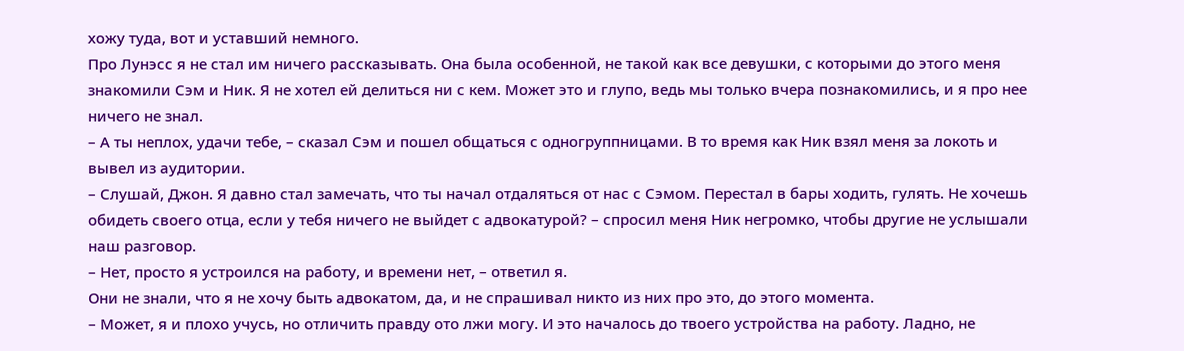хожу туда, вот и уставший немного.
Про Лунэсс я не стал им ничего рассказывать. Она была особенной, не такой как все девушки, с которыми до этого меня знакомили Сэм и Ник. Я не хотел ей делиться ни с кем. Может это и глупо, ведь мы только вчера познакомились, и я про нее ничего не знал.
– А ты неплох, удачи тебе, – сказал Сэм и пошел общаться с одногруппницами. В то время как Ник взял меня за локоть и вывел из аудитории.
– Слушай, Джон. Я давно стал замечать, что ты начал отдаляться от нас с Сэмом. Перестал в бары ходить, гулять. Не хочешь обидеть своего отца, если у тебя ничего не выйдет с адвокатурой? – спросил меня Ник негромко, чтобы другие не услышали наш разговор.
– Нет, просто я устроился на работу, и времени нет, – ответил я.
Они не знали, что я не хочу быть адвокатом, да, и не спрашивал никто из них про это, до этого момента.
– Может, я и плохо учусь, но отличить правду ото лжи могу. И это началось до твоего устройства на работу. Ладно, не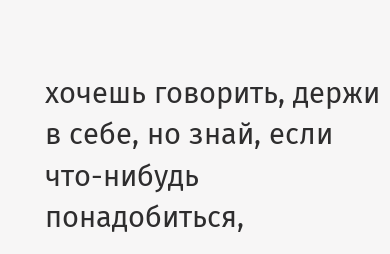хочешь говорить, держи в себе, но знай, если что-нибудь понадобиться,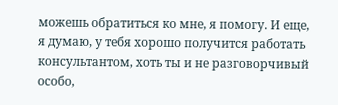можешь обратиться ко мне, я помогу. И еще, я думаю, у тебя хорошо получится работать консультантом, хоть ты и не разговорчивый особо,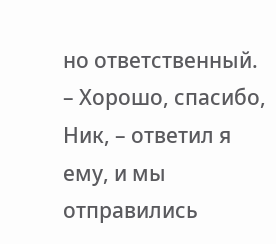но ответственный.
– Хорошо, спасибо, Ник, – ответил я ему, и мы отправились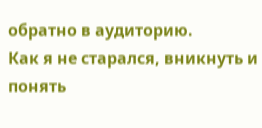обратно в аудиторию.
Как я не старался, вникнуть и понять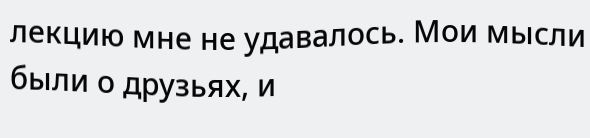лекцию мне не удавалось. Мои мысли были о друзьях, и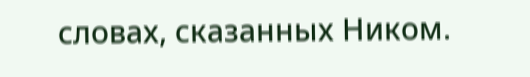словах, сказанных Ником.